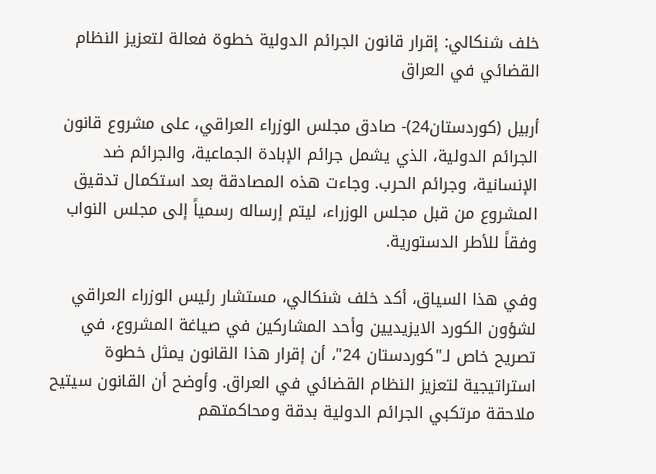خلف شنكالي: إقرار قانون الجرائم الدولية خطوة فعالة لتعزيز النظام القضائي في العراق

أربيل (كوردستان24)- صادق مجلس الوزراء العراقي، على مشروع قانون الجرائم الدولية، الذي يشمل جرائم الإبادة الجماعية، والجرائم ضد الإنسانية، وجرائم الحرب. وجاءت هذه المصادقة بعد استكمال تدقيق المشروع من قبل مجلس الوزراء، ليتم إرساله رسمياً إلى مجلس النواب وفقاً للأطر الدستورية.

وفي هذا السياق، أكد خلف شنكالي، مستشار رئيس الوزراء العراقي لشؤون الكورد الايزيديين وأحد المشاركين في صياغة المشروع، في تصريح خاص لـ"كوردستان 24"، أن إقرار هذا القانون يمثل خطوة استراتيجية لتعزيز النظام القضائي في العراق. وأوضح أن القانون سيتيح ملاحقة مرتكبي الجرائم الدولية بدقة ومحاكمتهم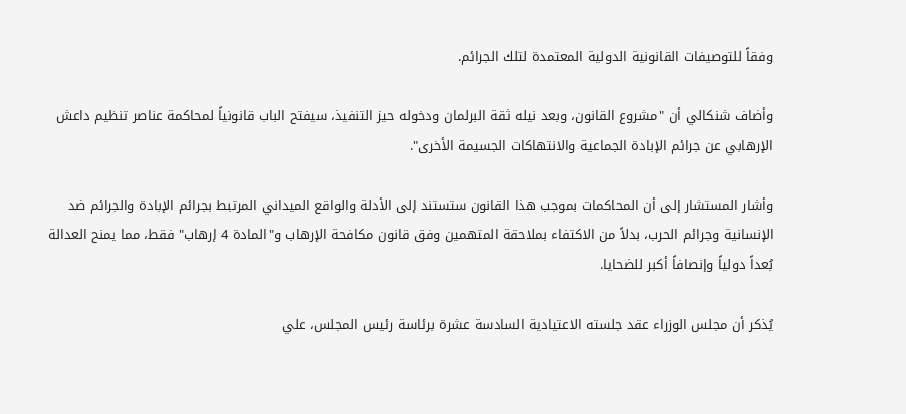وفقاً للتوصيفات القانونية الدولية المعتمدة لتلك الجرائم.

وأضاف شنكالي أن "مشروع القانون، وبعد نيله ثقة البرلمان ودخوله حيز التنفيذ، سيفتح الباب قانونياً لمحاكمة عناصر تنظيم داعش الإرهابي عن جرائم الإبادة الجماعية والانتهاكات الجسيمة الأخرى".

وأشار المستشار إلى أن المحاكمات بموجب هذا القانون ستستند إلى الأدلة والواقع الميداني المرتبط بجرائم الإبادة والجرائم ضد الإنسانية وجرائم الحرب، بدلاً من الاكتفاء بملاحقة المتهمين وفق قانون مكافحة الإرهاب و"المادة 4 إرهاب" فقط، مما يمنح العدالة بُعداً دولياً وإنصافاً أكبر للضحايا.

يُذكر أن مجلس الوزراء عقد جلسته الاعتيادية السادسة عشرة برئاسة رئيس المجلس، علي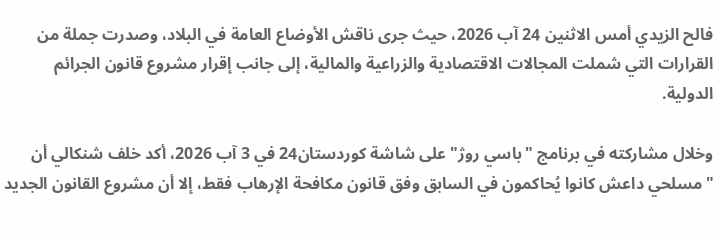فالح الزيدي أمس الاثنين 24 آب 2026، حيث جرى ناقش الأوضاع العامة في البلاد، وصدرت جملة من القرارات التي شملت المجالات الاقتصادية والزراعية والمالية، إلى جانب إقرار مشروع قانون الجرائم الدولية.

وخلال مشاركته في برنامج "باسي روژ" على شاشة كوردستان24 في 3 آب 2026، أكد خلف شنكالي أن "مسلحي داعش كانوا يُحاكمون في السابق وفق قانون مكافحة الإرهاب فقط، إلا أن مشروع القانون الجديد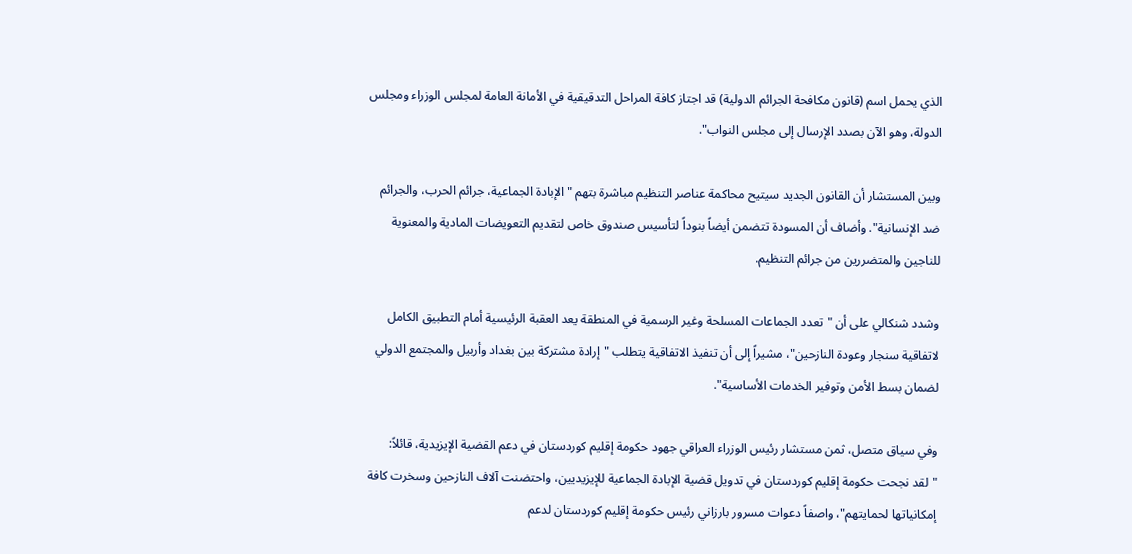الذي يحمل اسم (قانون مكافحة الجرائم الدولية) قد اجتاز كافة المراحل التدقيقية في الأمانة العامة لمجلس الوزراء ومجلس الدولة، وهو الآن بصدد الإرسال إلى مجلس النواب".

وبين المستشار أن القانون الجديد سيتيح محاكمة عناصر التنظيم مباشرة بتهم "الإبادة الجماعية، جرائم الحرب، والجرائم ضد الإنسانية". وأضاف أن المسودة تتضمن أيضاً بنوداً لتأسيس صندوق خاص لتقديم التعويضات المادية والمعنوية للناجين والمتضررين من جرائم التنظيم.

وشدد شنكالي على أن "تعدد الجماعات المسلحة وغير الرسمية في المنطقة يعد العقبة الرئيسية أمام التطبيق الكامل لاتفاقية سنجار وعودة النازحين"، مشيراً إلى أن تنفيذ الاتفاقية يتطلب "إرادة مشتركة بين بغداد وأربيل والمجتمع الدولي لضمان بسط الأمن وتوفير الخدمات الأساسية".

وفي سياق متصل، ثمن مستشار رئيس الوزراء العراقي جهود حكومة إقليم كوردستان في دعم القضية الإيزيدية، قائلاً: "لقد نجحت حكومة إقليم كوردستان في تدويل قضية الإبادة الجماعية للإيزيديين، واحتضنت آلاف النازحين وسخرت كافة إمكانياتها لحمايتهم"، واصفاً دعوات مسرور بارزاني رئيس حكومة إقليم كوردستان لدعم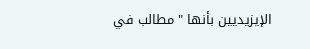الإيزيديين بأنها "مطالب في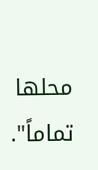محلها تماماً".